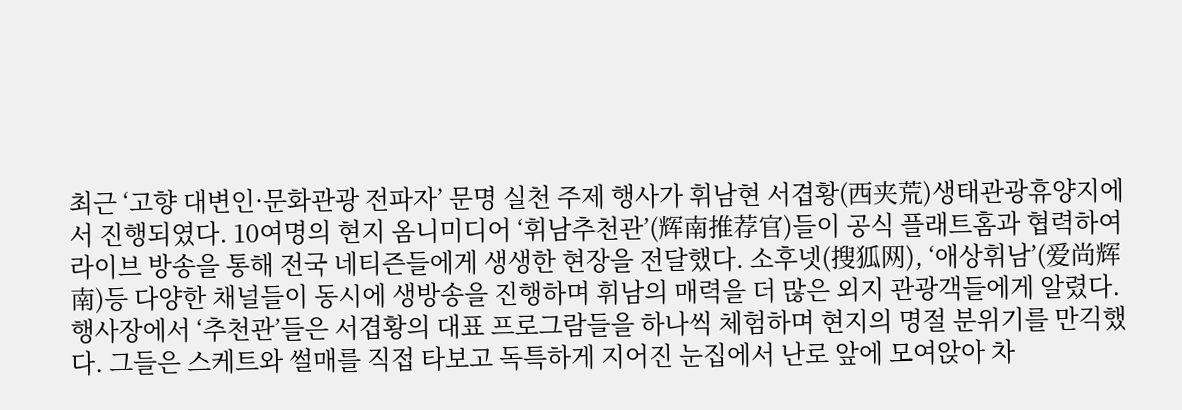최근 ‘고향 대변인·문화관광 전파자’ 문명 실천 주제 행사가 휘남현 서겹황(西夹荒)생태관광휴양지에서 진행되였다. 10여명의 현지 옴니미디어 ‘휘남추천관’(辉南推荐官)들이 공식 플래트홈과 협력하여 라이브 방송을 통해 전국 네티즌들에게 생생한 현장을 전달했다. 소후넷(搜狐网), ‘애상휘남’(爱尚辉南)등 다양한 채널들이 동시에 생방송을 진행하며 휘남의 매력을 더 많은 외지 관광객들에게 알렸다.
행사장에서 ‘추천관’들은 서겹황의 대표 프로그람들을 하나씩 체험하며 현지의 명절 분위기를 만긱했다. 그들은 스케트와 썰매를 직접 타보고 독특하게 지어진 눈집에서 난로 앞에 모여앉아 차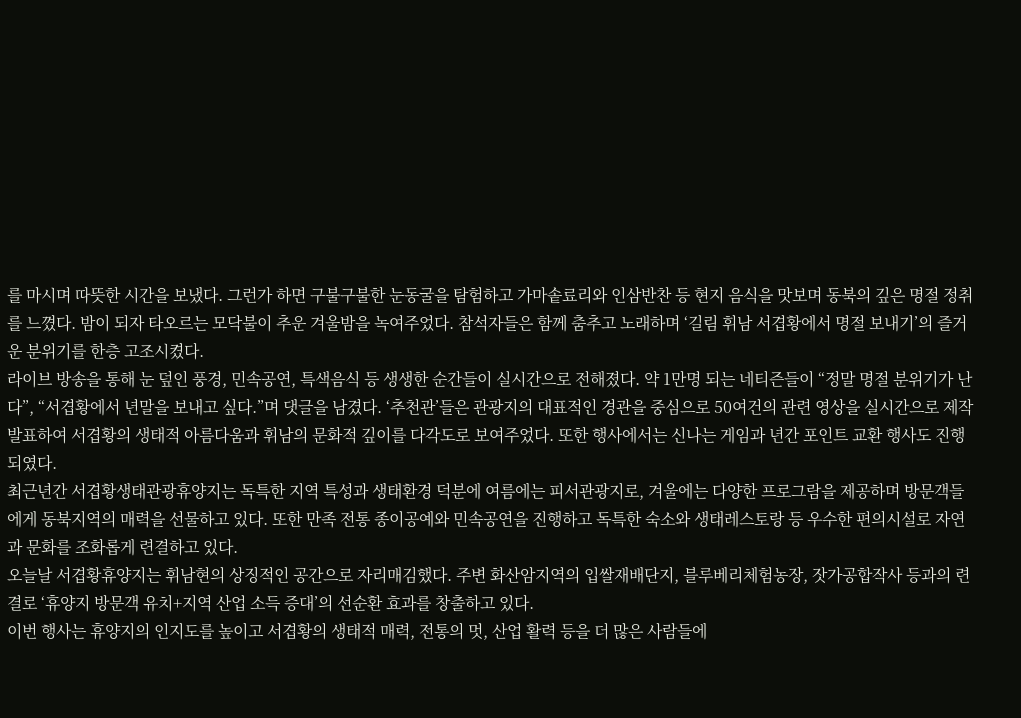를 마시며 따뜻한 시간을 보냈다. 그런가 하면 구불구불한 눈동굴을 탐험하고 가마솥료리와 인삼반찬 등 현지 음식을 맛보며 동북의 깊은 명절 정취를 느꼈다. 밤이 되자 타오르는 모닥불이 추운 겨울밤을 녹여주었다. 참석자들은 함께 춤추고 노래하며 ‘길림 휘남 서겹황에서 명절 보내기’의 즐거운 분위기를 한층 고조시켰다.
라이브 방송을 통해 눈 덮인 풍경, 민속공연, 특색음식 등 생생한 순간들이 실시간으로 전해졌다. 약 1만명 되는 네티즌들이 “정말 명절 분위기가 난다”, “서겹황에서 년말을 보내고 싶다.”며 댓글을 남겼다. ‘추천관’들은 관광지의 대표적인 경관을 중심으로 50여건의 관련 영상을 실시간으로 제작 발표하여 서겹황의 생태적 아름다움과 휘남의 문화적 깊이를 다각도로 보여주었다. 또한 행사에서는 신나는 게임과 년간 포인트 교환 행사도 진행되였다.
최근년간 서겹황생태관광휴양지는 독특한 지역 특성과 생태환경 덕분에 여름에는 피서관광지로, 겨울에는 다양한 프로그람을 제공하며 방문객들에게 동북지역의 매력을 선물하고 있다. 또한 만족 전통 종이공예와 민속공연을 진행하고 독특한 숙소와 생태레스토랑 등 우수한 편의시설로 자연과 문화를 조화롭게 련결하고 있다.
오늘날 서겹황휴양지는 휘남현의 상징적인 공간으로 자리매김했다. 주변 화산암지역의 입쌀재배단지, 블루베리체험농장, 잣가공합작사 등과의 련결로 ‘휴양지 방문객 유치+지역 산업 소득 증대’의 선순환 효과를 창출하고 있다.
이번 행사는 휴양지의 인지도를 높이고 서겹황의 생태적 매력, 전통의 멋, 산업 활력 등을 더 많은 사람들에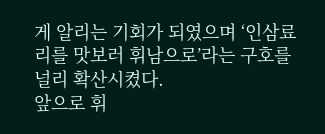게 알리는 기회가 되였으며 ‘인삼료리를 맛보러 휘남으로’라는 구호를 널리 확산시켰다.
앞으로 휘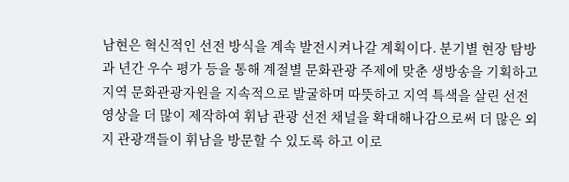남현은 혁신적인 선전 방식을 계속 발전시켜나갈 계획이다. 분기별 현장 탐방과 년간 우수 평가 등을 통해 계절별 문화관광 주제에 맞춘 생방송을 기획하고 지역 문화관광자원을 지속적으로 발굴하며 따뜻하고 지역 특색을 살린 선전 영상을 더 많이 제작하여 휘남 관광 선전 채널을 확대해나감으로써 더 많은 외지 관광객들이 휘남을 방문할 수 있도록 하고 이로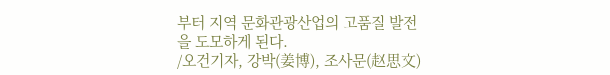부터 지역 문화관광산업의 고품질 발전을 도모하게 된다.
/오건기자, 강박(姜博), 조사문(赵思文)